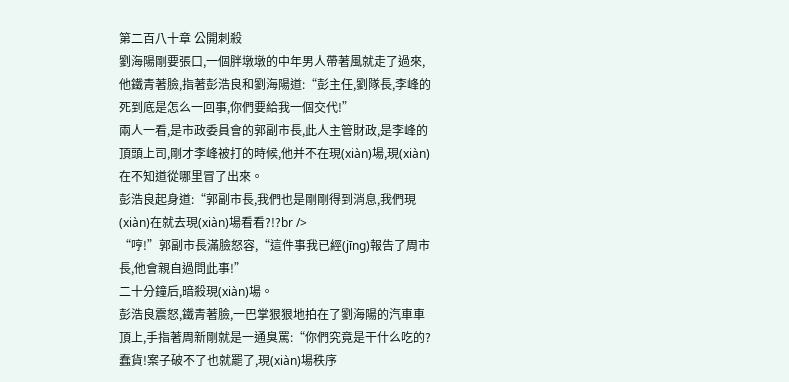第二百八十章 公開刺殺
劉海陽剛要張口,一個胖墩墩的中年男人帶著風就走了過來,他鐵青著臉,指著彭浩良和劉海陽道:“彭主任,劉隊長,李峰的死到底是怎么一回事,你們要給我一個交代!”
兩人一看,是市政委員會的郭副市長,此人主管財政,是李峰的頂頭上司,剛才李峰被打的時候,他并不在現(xiàn)場,現(xiàn)在不知道從哪里冒了出來。
彭浩良起身道:“郭副市長,我們也是剛剛得到消息,我們現(xiàn)在就去現(xiàn)場看看?!?br />
“哼!”郭副市長滿臉怒容,“這件事我已經(jīng)報告了周市長,他會親自過問此事!”
二十分鐘后,暗殺現(xiàn)場。
彭浩良震怒,鐵青著臉,一巴掌狠狠地拍在了劉海陽的汽車車頂上,手指著周新剛就是一通臭罵:“你們究竟是干什么吃的?蠢貨!案子破不了也就罷了,現(xiàn)場秩序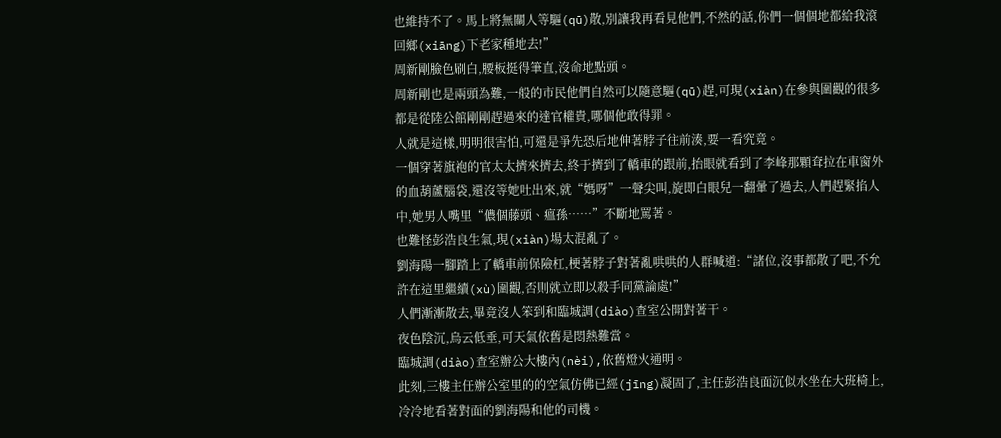也維持不了。馬上將無關人等驅(qū)散,別讓我再看見他們,不然的話,你們一個個地都給我滾回鄉(xiāng)下老家種地去!”
周新剛臉色刷白,腰板挺得筆直,沒命地點頭。
周新剛也是兩頭為難,一般的市民他們自然可以隨意驅(qū)趕,可現(xiàn)在參與圍觀的很多都是從陸公館剛剛趕過來的達官權貴,哪個他敢得罪。
人就是這樣,明明很害怕,可還是爭先恐后地伸著脖子往前湊,要一看究竟。
一個穿著旗袍的官太太擠來擠去,終于擠到了轎車的跟前,抬眼就看到了李峰那顆耷拉在車窗外的血葫蘆腦袋,還沒等她吐出來,就“媽呀”一聲尖叫,旋即白眼兒一翻暈了過去,人們趕緊掐人中,她男人嘴里“儂個藤頭、瘟孫……”不斷地罵著。
也難怪彭浩良生氣,現(xiàn)場太混亂了。
劉海陽一腳踏上了轎車前保險杠,梗著脖子對著亂哄哄的人群喊道:“諸位,沒事都散了吧,不允許在這里繼續(xù)圍觀,否則就立即以殺手同黨論處!”
人們漸漸散去,畢竟沒人笨到和臨城調(diào)查室公開對著干。
夜色陰沉,烏云低垂,可天氣依舊是悶熱難當。
臨城調(diào)查室辦公大樓內(nèi),依舊燈火通明。
此刻,三樓主任辦公室里的的空氣仿佛已經(jīng)凝固了,主任彭浩良面沉似水坐在大班椅上,冷冷地看著對面的劉海陽和他的司機。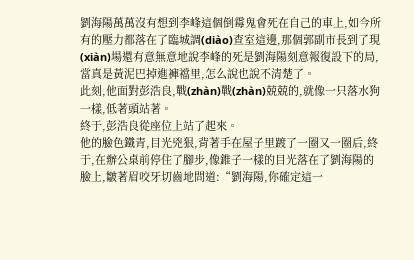劉海陽萬萬沒有想到李峰這個倒霉鬼會死在自己的車上,如今所有的壓力都落在了臨城調(diào)查室這邊,那個郭副市長到了現(xiàn)場還有意無意地說李峰的死是劉海陽刻意報復設下的局,當真是黃泥巴掉進褲襠里,怎么說也說不清楚了。
此刻,他面對彭浩良,戰(zhàn)戰(zhàn)兢兢的,就像一只落水狗一樣,低著頭站著。
終于,彭浩良從座位上站了起來。
他的臉色鐵青,目光兇狠,背著手在屋子里踱了一圈又一圈后,終于,在辦公桌前停住了腳步,像錐子一樣的目光落在了劉海陽的臉上,皺著眉咬牙切齒地問道:“劉海陽,你確定這一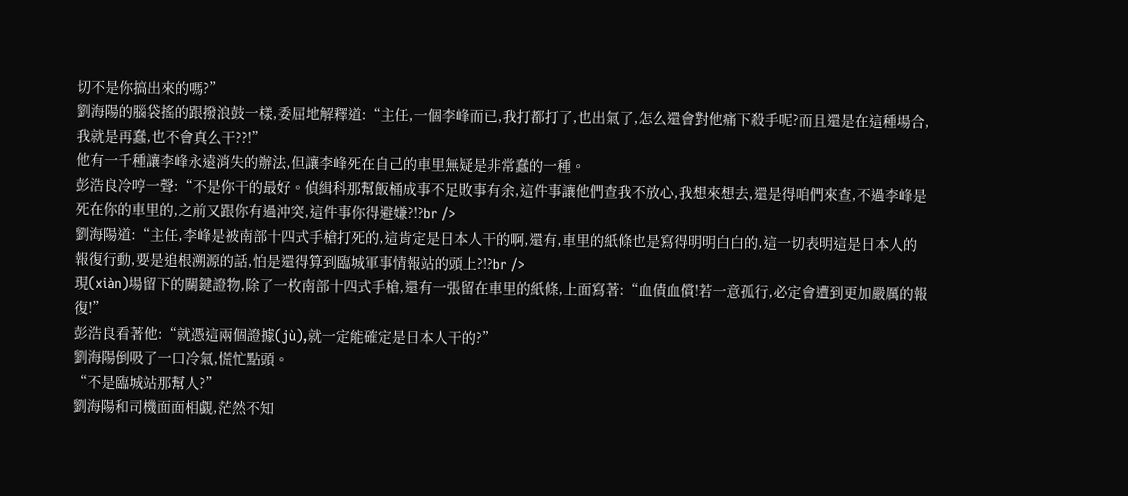切不是你搞出來的嗎?”
劉海陽的腦袋搖的跟撥浪鼓一樣,委屈地解釋道:“主任,一個李峰而已,我打都打了,也出氣了,怎么還會對他痛下殺手呢?而且還是在這種場合,我就是再蠢,也不會真么干??!”
他有一千種讓李峰永遠消失的辦法,但讓李峰死在自己的車里無疑是非常蠢的一種。
彭浩良冷哼一聲:“不是你干的最好。偵緝科那幫飯桶成事不足敗事有余,這件事讓他們查我不放心,我想來想去,還是得咱們來查,不過李峰是死在你的車里的,之前又跟你有過沖突,這件事你得避嫌?!?br />
劉海陽道:“主任,李峰是被南部十四式手槍打死的,這肯定是日本人干的啊,還有,車里的紙條也是寫得明明白白的,這一切表明這是日本人的報復行動,要是追根溯源的話,怕是還得算到臨城軍事情報站的頭上?!?br />
現(xiàn)場留下的關鍵證物,除了一枚南部十四式手槍,還有一張留在車里的紙條,上面寫著:“血債血償!若一意孤行,必定會遭到更加嚴厲的報復!”
彭浩良看著他:“就憑這兩個證據(jù),就一定能確定是日本人干的?”
劉海陽倒吸了一口冷氣,慌忙點頭。
“不是臨城站那幫人?”
劉海陽和司機面面相覷,茫然不知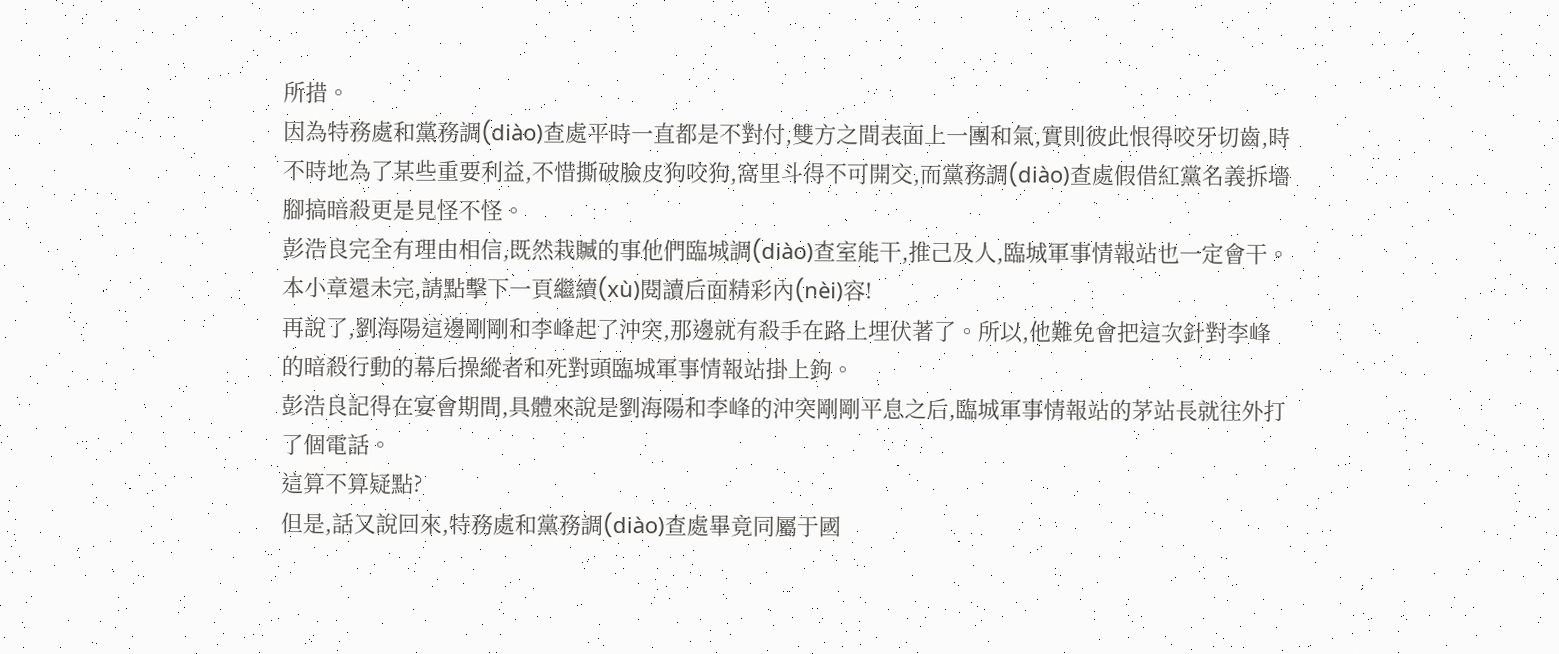所措。
因為特務處和黨務調(diào)查處平時一直都是不對付,雙方之間表面上一團和氣,實則彼此恨得咬牙切齒,時不時地為了某些重要利益,不惜撕破臉皮狗咬狗,窩里斗得不可開交,而黨務調(diào)查處假借紅黨名義拆墻腳搞暗殺更是見怪不怪。
彭浩良完全有理由相信,既然栽贓的事他們臨城調(diào)查室能干,推己及人,臨城軍事情報站也一定會干。
本小章還未完,請點擊下一頁繼續(xù)閱讀后面精彩內(nèi)容!
再說了,劉海陽這邊剛剛和李峰起了沖突,那邊就有殺手在路上埋伏著了。所以,他難免會把這次針對李峰的暗殺行動的幕后操縱者和死對頭臨城軍事情報站掛上鉤。
彭浩良記得在宴會期間,具體來說是劉海陽和李峰的沖突剛剛平息之后,臨城軍事情報站的茅站長就往外打了個電話。
這算不算疑點?
但是,話又說回來,特務處和黨務調(diào)查處畢竟同屬于國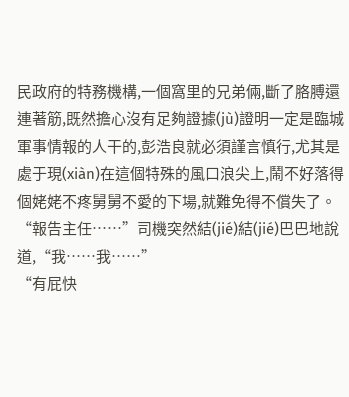民政府的特務機構,一個窩里的兄弟倆,斷了胳膊還連著筋,既然擔心沒有足夠證據(jù)證明一定是臨城軍事情報的人干的,彭浩良就必須謹言慎行,尤其是處于現(xiàn)在這個特殊的風口浪尖上,鬧不好落得個姥姥不疼舅舅不愛的下場,就難免得不償失了。
“報告主任……”司機突然結(jié)結(jié)巴巴地說道,“我……我……”
“有屁快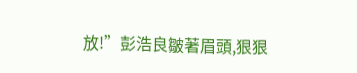放!”彭浩良皺著眉頭,狠狠